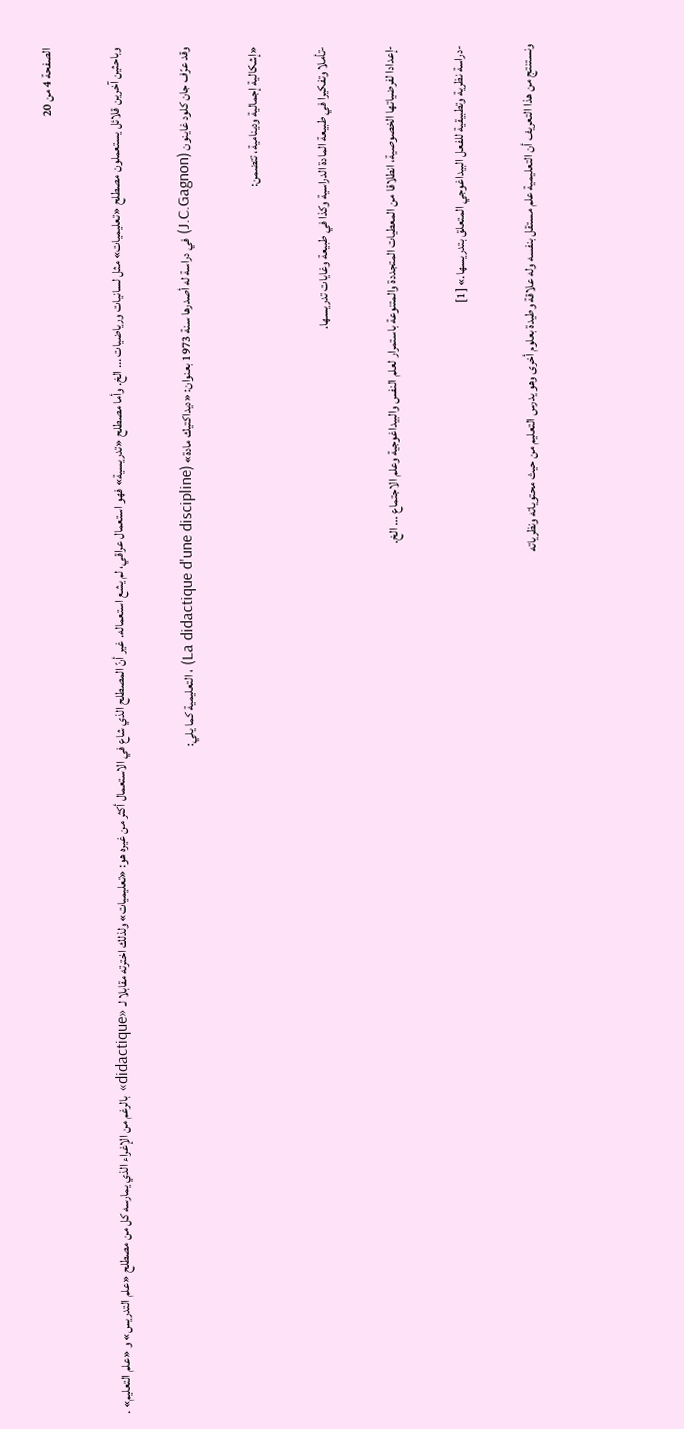الصفحة 4 من 20

وباحثين آخرين قلائل يستعملون مصطلح «تعليميات» مثل لسانيات ورياضيات ... الخ. وأما مصطلح «تدريسية» فهو استعمال عراقي، لم يشع استعماله. غير أنّ المصطلح الذي شاع في الاستعمال أكثر من غيره هو: «تعليميات» ولذلك اخترته مقابلا لـ «didactique» بالرغم من الإغراء الذي يمارسه كل من مصطلح «علم التدريس» و «علم التعليم» .

وقد عرّف جان كلود غاينون (J.C.Gagnon) في دراسة له أصدرها سنة 1973 بعنوان: «ديداكتيك مادة» (La didactique d'une discipline) ، التعليمية كما يلي:

«إشكالية إجمالية ودينامية، تتضمن:

-تأملا وتفكيرا في طبيعة المادة الدراسية وكذا في طبيعة وغايات تدريسها.

-إعدادا لفرضياتها الخصوصية، انطلاقا من المعطيات المتجددة والمتنوعة باستمرار لعلم النفس والبيداغوجية وعلم الاجتماع ... الخ.

-دراسة نظرية وتطبيقية للفعل البيداغوجي المتعلق بتدريسها.» [1]

ونستنتج من هذا التعريف أن التعليمية علم مستقل بنفسه وله علاقة وطيدة بعلوم أخرى وهو يدرس التعليم من حيث محتوياته ونظرياته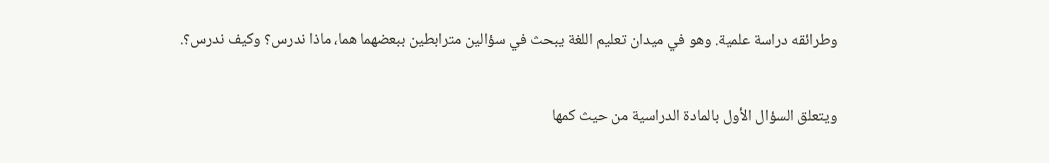وطرائقه دراسة علمية. وهو في ميدان تعليم اللغة يبحث في سؤالين مترابطين ببعضهما هما، ماذا ندرس؟ وكيف ندرس؟.

ويتعلق السؤال الأول بالمادة الدراسية من حيث كمها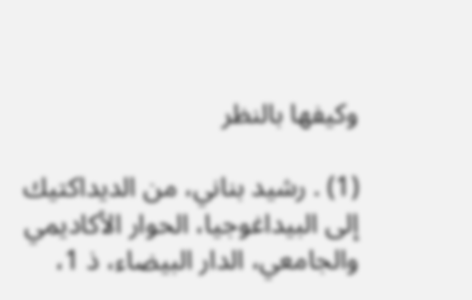وكيفها بالنظر

(1) . رشيد بناني، من الديداكتيك إلى البيداغوجيا، الحوار الأكاديمي والجامعي، الدار البيضاء، ذ 1،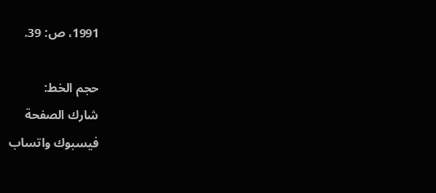1991، ص: 39.

حجم الخط:
شارك الصفحة
فيسبوك واتساب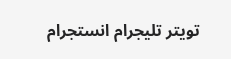تويتر تليجرام انستجرام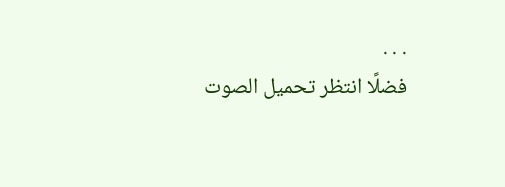. . .
فضلًا انتظر تحميل الصوت